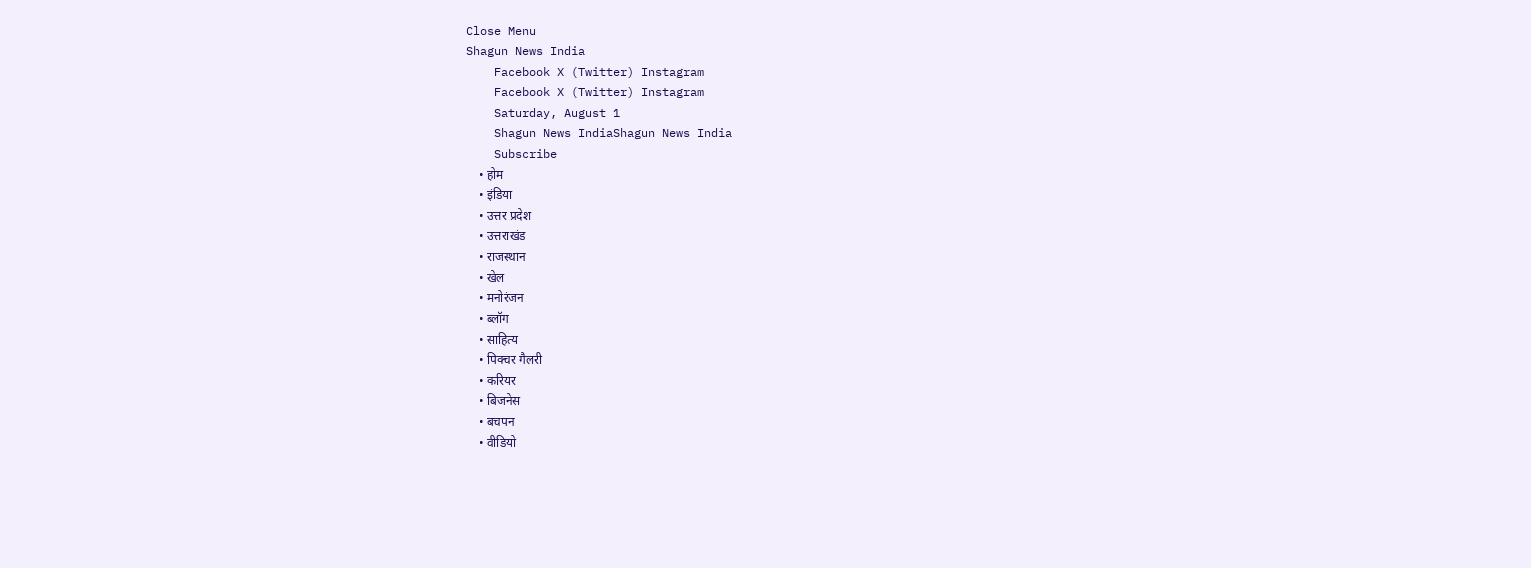Close Menu
Shagun News India
    Facebook X (Twitter) Instagram
    Facebook X (Twitter) Instagram
    Saturday, August 1
    Shagun News IndiaShagun News India
    Subscribe
    • होम
    • इंडिया
    • उत्तर प्रदेश
    • उत्तराखंड
    • राजस्थान
    • खेल
    • मनोरंजन
    • ब्लॉग
    • साहित्य
    • पिक्चर गैलरी
    • करियर
    • बिजनेस
    • बचपन
    • वीडियो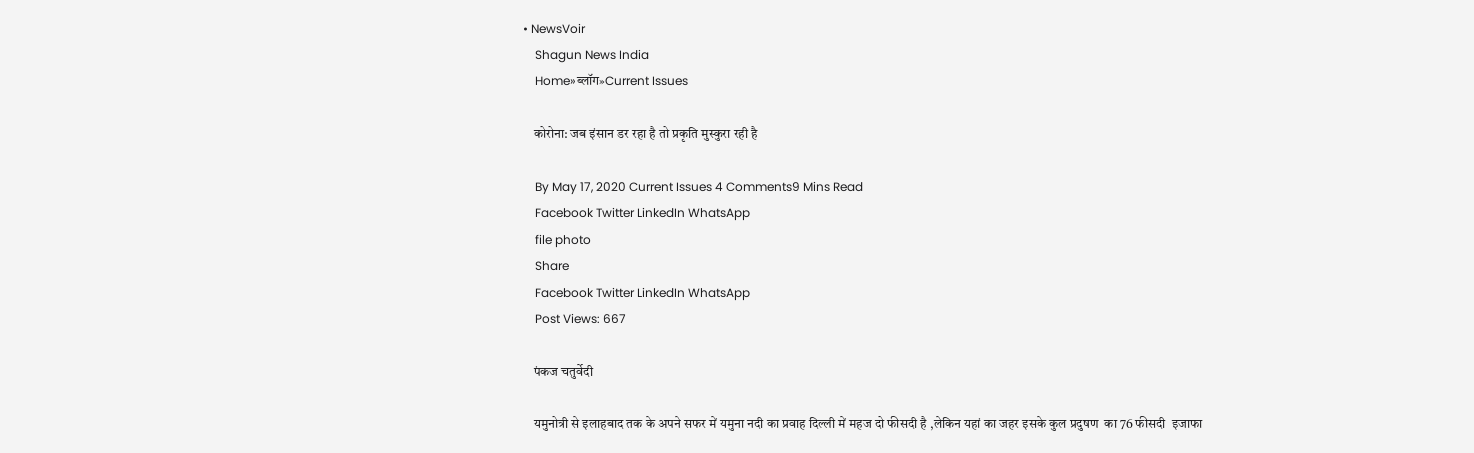• NewsVoir
    Shagun News India
    Home»ब्लॉग»Current Issues

    कोरोना: जब इंसान डर रहा है तो प्रकृति मुस्कुरा रही है

    By May 17, 2020 Current Issues 4 Comments9 Mins Read
    Facebook Twitter LinkedIn WhatsApp
    file photo
    Share
    Facebook Twitter LinkedIn WhatsApp
    Post Views: 667

    पंकज चतुर्वेदी

    यमुनोत्री से इलाहबाद तक के अपने सफर में यमुना नदी का प्रवाह दिल्ली में महज दो फीसदी है ,लेकिन यहां का जहर इसके कुल प्रदुषण  का 76 फीसदी  इजाफा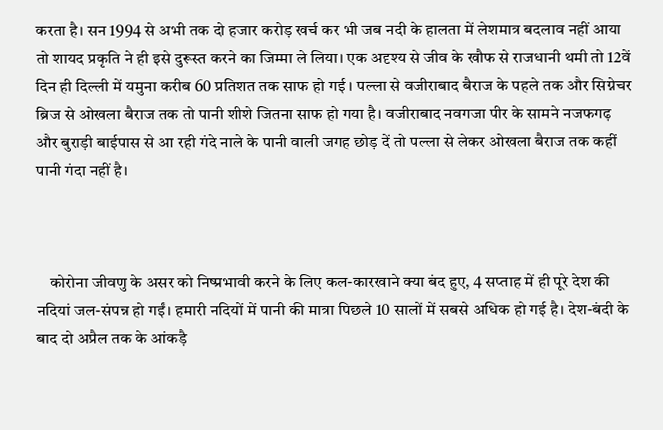करता है। सन 1994 से अभी तक दो हजार करोड़ खर्च कर भी जब नदी के हालता में लेशमात्र बदलाव नहीं आया तो शायद प्रकृति ने ही इसे दुरूस्त करने का जिम्मा ले लिया। एक अदृश्य से जीव के खौफ से राजधानी थमी तो 12वें दिन ही दिल्ली में यमुना करीब 60 प्रतिशत तक साफ हो गई । पल्ला से वजीराबाद बैराज के पहले तक और सिग्नेचर ब्रिज से ओखला बैराज तक तो पानी शीशे जितना साफ हो गया है। वजीराबाद नवगजा पीर के सामने नजफगढ़ और बुराड़ी बाईपास से आ रही गंदे नाले के पानी वाली जगह छोड़ दें तो पल्ला से लेकर ओखला बैराज तक कहीं पानी गंदा नहीं है।



    कोरोना जीवणु के असर को निष्प्रभावी करने के लिए कल-कारखाने क्या बंद हुए, 4 सप्ताह में ही पूरे देश की नदियां जल-संपन्न हो गईं। हमारी नदियों में पानी की मात्रा पिछले 10 सालों में सबसे अधिक हो गई है। देश-बंदी के बाद दो अप्रैल तक के आंकड़ै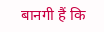बानगी हैं कि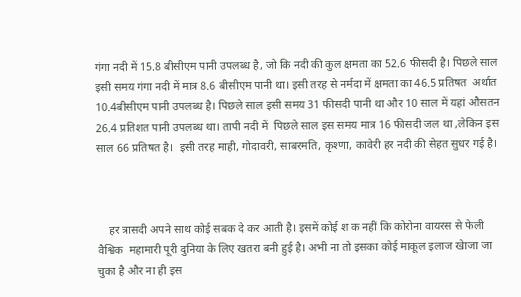गंगा नदी में 15.8 बीसीएम पानी उपलब्ध है, जो कि नदी की कुल क्षमता का 52.6 फीसदी है। पिछले साल इसी समय गंगा नदी में मात्र 8.6 बीसीएम पानी था। इसी तरह से नर्मदा में क्षमता का 46.5 प्रतिषत  अर्थात 10.4बीसीएम पानी उपलब्ध है। पिछले साल इसी समय 31 फीसदी पानी था और 10 साल में यहां औसतन 26.4 प्रतिशत पानी उपलब्ध था। तापी नदी में  पिछले साल इस समय मात्र 16 फीसदी जल था ,लेकिन इस साल 66 प्रतिषत है।  इसी तरह माही, गोदावरी, साबरमति, कृश्णा, कावेरी हर नदी की सेहत सुधर गई है।



    हर त्रासदी अपने साथ कोई सबक दे कर आती है। इसमें कोई श क नहीं कि कोरोना वायरस से फेली वैश्विक  महामारी पूरी दुनिया के लिए खतरा बनी हुई है। अभी ना तो इसका कोई माकूल इलाज खेाजा जा चुका है और ना ही इस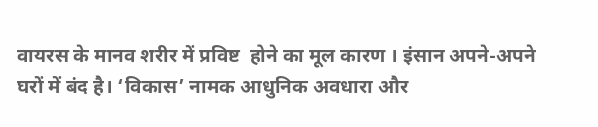वायरस के मानव शरीर में प्रविष्ट  होने का मूल कारण । इंसान अपने-अपने घरों में बंद है। ‘विकास’ नामक आधुनिक अवधारा और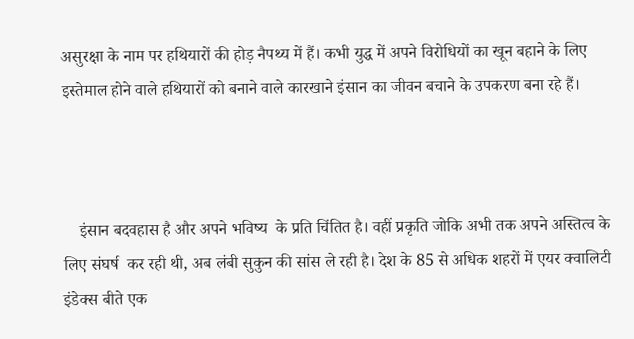असुरक्षा के नाम पर हथियारों की होड़ नैपथ्य में हैं। कभी युद्ध में अपने विरोधियों का खून बहाने के लिए इस्तेमाल होने वाले हथियारों को बनाने वाले कारखाने इंसान का जीवन बचाने के उपकरण बना रहे हैं।



    इंसान बदवहास है और अपने भविष्य  के प्रति चिंतित है। वहीं प्रकृति जोकि अभी तक अपने अस्तित्व के लिए संघर्ष  कर रही थी, अब लंबी सुकुन की सांस ले रही है। देश के 85 से अधिक शहरों में एयर क्वालिटी इंडेक्स बीते एक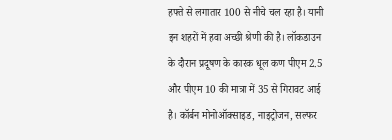हफ्ते से लगातार 100 से नीचे चल रहा है। यानी इन शहरों में हवा अच्छी श्रेणी की है। लॉकडाउन के दौरान प्रदूषण के कारक धूल कण पीएम 2.5 और पीएम 10 की मात्रा में 35 से गिरावट आई है। कॉर्बन मोनोऑक्साइड, नाइट्रोजन, सल्फर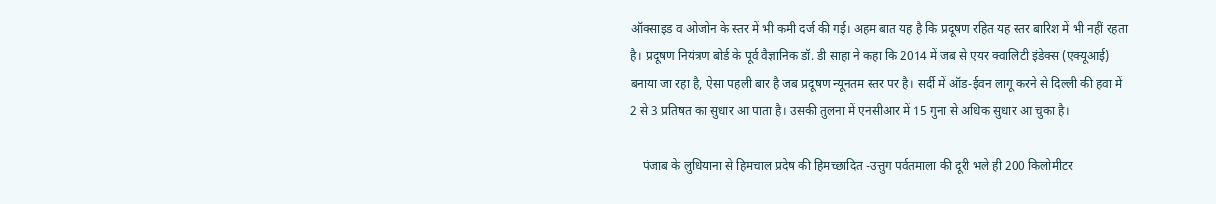ऑक्साइड व ओजोन के स्तर में भी कमी दर्ज की गई। अहम बात यह है कि प्रदूषण रहित यह स्तर बारिश में भी नहीं रहता है। प्रदूषण नियंत्रण बोर्ड के पूर्व वैज्ञानिक डॉ. डी साहा ने कहा कि 2014 में जब से एयर क्वालिटी इंडेक्स (एक्यूआई) बनाया जा रहा है, ऐसा पहली बार है जब प्रदूषण न्यूनतम स्तर पर है। सर्दी में ऑड-ईवन लागू करने से दिल्ली की हवा में 2 से 3 प्रतिषत का सुधार आ पाता है। उसकी तुलना में एनसीआर में 15 गुना से अधिक सुधार आ चुका है।

    पंजाब के लुधियाना से हिमचाल प्रदेष की हिमच्छादित -उत्तुग पर्वतमाला की दूरी भले ही 200 किलोमीटर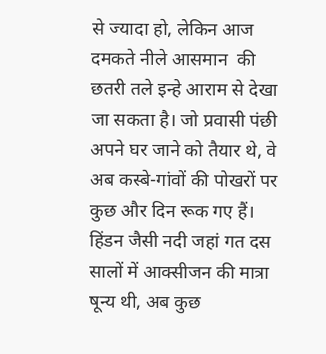से ज्यादा हो, लेकिन आज दमकते नीले आसमान  की छतरी तले इन्हे आराम से देखा जा सकता है। जो प्रवासी पंछी अपने घर जाने को तैयार थे, वे अब कस्बे-गांवों की पोखरों पर कुछ और दिन रूक गए हैं। हिंडन जैसी नदी जहां गत दस सालों में आक्सीजन की मात्रा षून्य थी, अब कुछ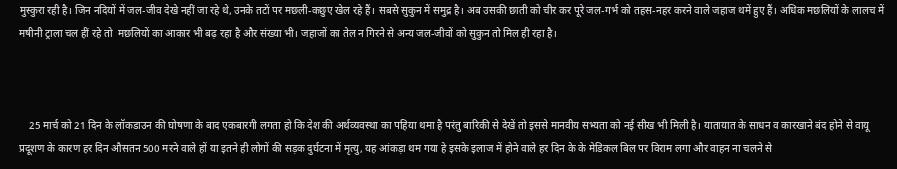मुस्कुरा रही है। जिन नदियों में जल-जीव देखे नहीं जा रहे थे, उनके तटों पर मछली-कछुए खेल रहे हैं। सबसे सुकुन में समुद्र है। अब उसकी छाती को चीर कर पूरे जल-गर्भ को तहस-नहर करने वाले जहाज थमें हुए हैं। अधिक मछलियों के लालच में मषीनी ट्राला चल हीं रहे तो  मछलियों का आकार भी बढ़ रहा है और संख्या भी। जहाजों का तेल न गिरने से अन्य जल-जीवों को सुकुन तो मिल ही रहा है।



    25 मार्च को 21 दिन के लॉकडाउन की घोषणा के बाद एकबारगी लगता हो कि देश की अर्थव्यवस्था का पहिया थमा है परंतु बारिकी से देखें तो इससे मानवीय सभ्यता को नई सीख भी मिली है। यातायात के साधन व कारखाने बंद होने से वायू प्रदूशण के कारण हर दिन औसतन 500 मरने वाले हों या इतने ही लोगों की सड़क दुर्घटना में मृत्यु, यह आंकड़ा थम गया हे इसके इलाज में होने वाले हर दिन के के मेडिकल बिल पर विराम लगा और वाहन ना चलने से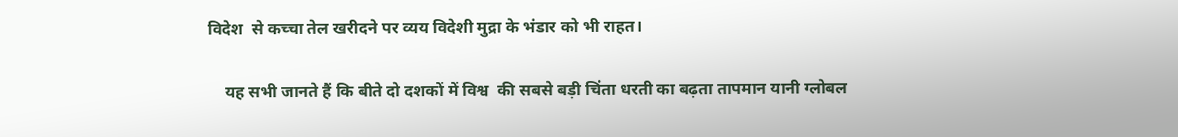विदेश  से कच्चा तेल खरीदने पर व्यय विदेशी मुद्रा के भंडार को भी राहत।

    यह सभी जानते हैं कि बीते दो दशकों में विश्व  की सबसे बड़ी चिंता धरती का बढ़ता तापमान यानी ग्लोबल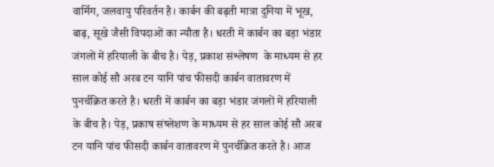वार्मिग, जलवायु परिवर्तन है। कार्बन की बढ़ती मात्रा दुनिया में भूख, बाढ़, सूखे जैसी विपदाओं का न्यौता है। धरती में कार्बन का बड़ा भंडार जंगलों में हरियाली के बीच है। पेड़, प्रकाश संश्लेषण  के माध्यम से हर साल कोई सौ अरब टन यानि पांच फीसदी कार्बन वातावरण में पुनर्चक्रित करते है। धरती में कार्बन का बड़ा भंडार जंगलों में हरियाली के बीच है। पेड़, प्रकाष संष्लेशण के माध्यम से हर साल कोई सौ अरब टन यानि पांच फीसदी कार्बन वातावरण में पुनर्चक्रित करते है। आज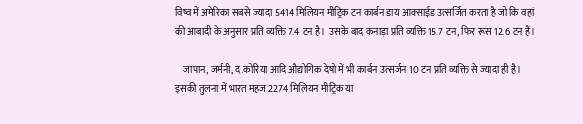विष्व में अमेरिका सबसे ज्यादा 5414 मिलियन मीट्रिक टन कार्बन डाय आक्साईड उत्सर्जित करता है जो कि वहां की आबादी के अनुसार प्रति व्यक्ति 7.4 टन है।  उसके बाद कनाड़ा प्रति व्यक्ति 15.7 टन, फिर रूस 12.6 टन हैं।

    जापान, जर्मनी, द.कोरिया आदि औद्योगिक देषो में भी कार्बन उत्सर्जन 10 टन प्रति व्यक्ति से ज्यादा ही है। इसकी तुलना में भारत महज 2274 मिलियन मीट्रिक या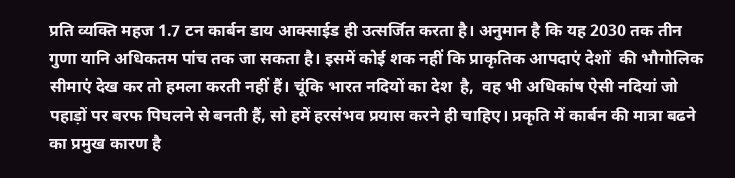प्रति व्यक्ति महज 1.7 टन कार्बन डाय आक्साईड ही उत्सर्जित करता है। अनुमान है कि यह 2030 तक तीन गुणा यानि अधिकतम पांच तक जा सकता है। इसमें कोई शक नहीं कि प्राकृतिक आपदाएं देशों  की भौगोलिक सीमाएं देख कर तो हमला करती नहीं हैं। चूंकि भारत नदियों का देश  है,  वह भी अधिकांष ऐसी नदियां जो पहाड़ों पर बरफ पिघलने से बनती हैं, सो हमें हरसंभव प्रयास करने ही चाहिए। प्रकृति में कार्बन की मात्रा बढने का प्रमुख कारण है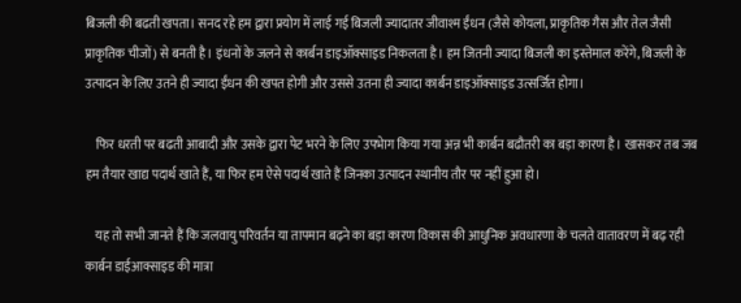बिजली की बढती खपता। सनद रहे हम द्वारा प्रयोग में लाई गई बिजली ज्यादातर जीवाश्म ईंधन (जैसे कोयला, प्राकृतिक गैस और तेल जैसी प्राकृतिक चीजों) से बनती है। इंधनों के जलने से कार्बन डाइऑक्साइड निकलता है। हम जितनी ज्यादा बिजली का इस्तेमाल करेंगे, बिजली के उत्पादन के लिए उतने ही ज्यादा ईंधन की खपत होगी और उससे उतना ही ज्यादा कार्बन डाइऑक्साइड उत्सर्जित होगा।

    फिर धरती पर बढती आबादी और उसके द्वारा पेट भरने के लिए उपभेाग किया गया अन्न भी कार्बन बढौतरी का बड़ा कारण है। खासकर तब जब हम तैयार खाद्य पदार्थ खाते हैं, या फिर हम ऐसे पदार्थ खाते हैं जिनका उत्पादन स्थानीय तौर पर नहीं हुआ हो।

    यह तो सभी जानते हैं कि जलवायु परिवर्तन या तापमान बढ़ने का बड़ा कारण विकास की आधुनिक अवधारणा के चलते वातावरण में बढ़ रही कार्बन डाईआक्साइड की मात्रा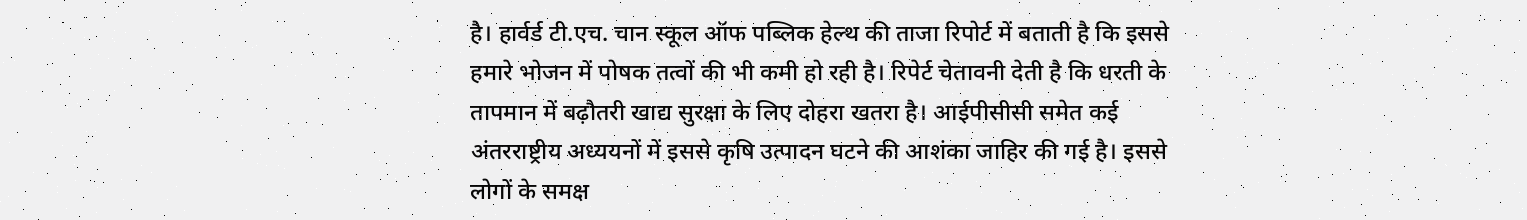है। हार्वर्ड टी.एच. चान स्कूल ऑफ पब्लिक हेल्थ की ताजा रिपोर्ट में बताती है कि इससे हमारे भोजन में पोषक तत्वों की भी कमी हो रही है। रिपेर्ट चेतावनी देती है कि धरती के तापमान में बढ़ौतरी खाद्य सुरक्षा के लिए दोहरा खतरा है। आईपीसीसी समेत कई अंतरराष्ट्रीय अध्ययनों में इससे कृषि उत्पादन घटने की आशंका जाहिर की गई है। इससे लोगों के समक्ष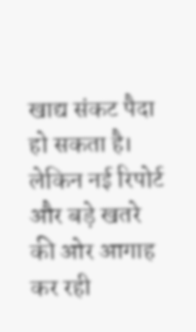खाद्य संकट पैदा हो सकता है। लेकिन नई रिपोर्ट और बड़े खतरे की ओर आगाह कर रही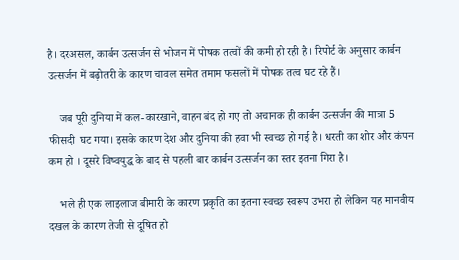है। दरअसल, कार्बन उत्सर्जन से भोजन में पोषक तत्वों की कमी हो रही है। रिपोर्ट के अनुसार कार्बन उत्सर्जन में बढ़ोतरी के कारण चावल समेत तमाम फसलों में पोषक तत्व घट रहे हैं।

    जब पूरी दुनिया में कल-कारखाने, वाहन बंद हो गए तो अचानक ही कार्बन उत्सर्जन की मात्रा 5 फीसदी  घट गया। इसके कारण देश और दुनिया की हवा भी स्वच्छ हो गई है। धरती का शोर और कंपन कम हो । दूसरे विष्वयुद्ध के बाद से पहली बार कार्बन उत्सर्जन का स्तर इतना गिरा है।

    भले ही एक लाइलाज बीमारी के कारण प्रकृति का इतना स्वच्छ स्वरूप उभरा हो लेकिन यह मानवीय दखल के कारण तेजी से दूषित हो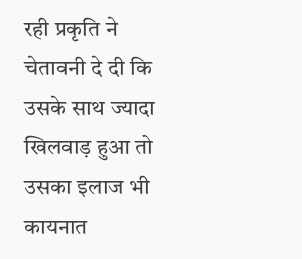रही प्रकृति ने चेतावनी दे दी कि उसके साथ ज्यादा खिलवाड़ हुआ तो उसका इलाज भी कायनात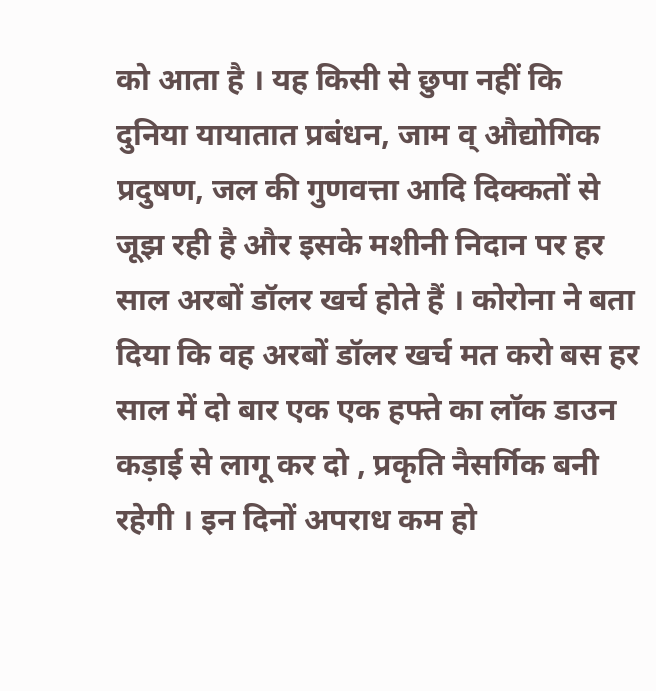को आता है । यह किसी से छुपा नहीं कि दुनिया यायातात प्रबंधन, जाम व् औद्योगिक प्रदुषण, जल की गुणवत्ता आदि दिक्कतों से जूझ रही है और इसके मशीनी निदान पर हर साल अरबों डॉलर खर्च होते हैं । कोरोना ने बता दिया कि वह अरबों डॉलर खर्च मत करो बस हर साल में दो बार एक एक हफ्ते का लॉक डाउन कड़ाई से लागू कर दो , प्रकृति नैसर्गिक बनी रहेगी । इन दिनों अपराध कम हो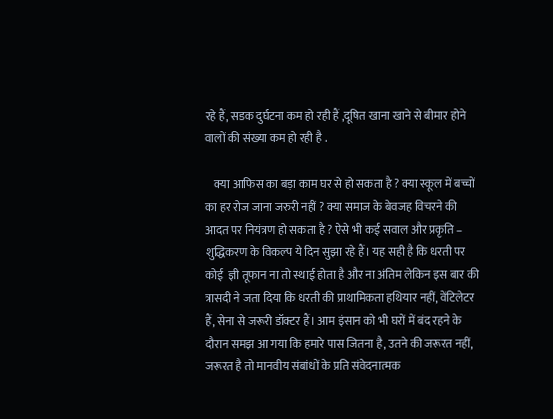रहे हैं, सडक दुर्घटना कम हो रही हैं ,दूषित खाना खाने से बीमार होने वालों की संख्या कम हो रही है .

    क्या आफिस का बड़ा काम घर से हो सकता है ? क्या स्कूल में बच्चों का हर रोज जाना जरुरी नहीं ? क्या समाज के बेवजह विचरने की आदत पर नियंत्रण हो सकता है ? ऐसे भी कई सवाल और प्रकृति – शुद्धिकरण के विकल्प ये दिन सुझा रहे हैं। यह सही है कि धरती पर कोई  ज्ञी तूफान ना तो स्थाई होता है और ना अंतिम लेकिन इस बार की त्रासदी ने जता दिया कि धरती की प्राथामिकता हथियार नहीं, वेंटिलेटर हैं, सेना से जरूरी डॉक्टर हैं। आम इंसान को भी घरों में बंद रहने के दौरान समझ आ गया कि हमारे पास जितना है, उतने की जरूरत नहीं, जरूरत है तो मानवीय संबांधों के प्रति संवेदनात्मक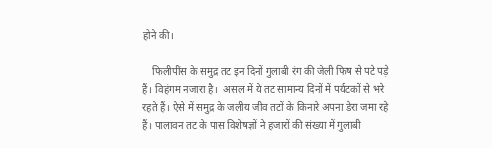होने की।

    फिलीपींस के समुद्र तट इन दिनों गुलाबी रंग की जेली फिष से पटे पड़े हैं। विहंगम नजारा है।  असल में ये तट सामान्य दिनों में पर्यटकों से भरे रहते हैं। ऐसे में समुद्र के जलीय जीव तटों के किनारे अपना डेरा जमा रहे हैं। पालावन तट के पास विशेषज्ञों ने हजारों की संख्या में गुलाबी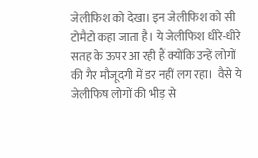जेलीफिश को देखा। इन जेलीफिश को सी टोमैटो कहा जाता है। ये जेलीफिश धीरे-धीरे सतह के ऊपर आ रही हैं क्योंकि उन्हें लोगों की गैर मौजूदगी में डर नहीं लग रहा।  वैसे ये जेलीफिष लोगों की भीड़ से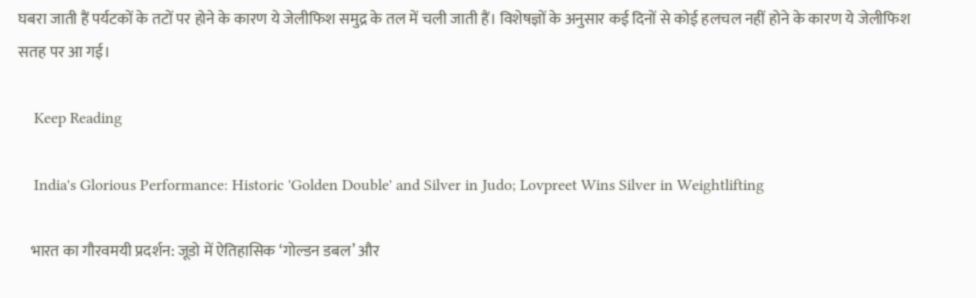घबरा जाती हैं पर्यटकों के तटों पर होने के कारण ये जेलीफिश समुद्र के तल में चली जाती हैं। विशेषज्ञों के अनुसार कई दिनों से कोई हलचल नहीं होने के कारण ये जेलीफिश सतह पर आ गई।

    Keep Reading

    India's Glorious Performance: Historic 'Golden Double' and Silver in Judo; Lovpreet Wins Silver in Weightlifting

    भारत का गौरवमयी प्रदर्शन: जूडो में ऐतिहासिक ‘गोल्डन डबल’ और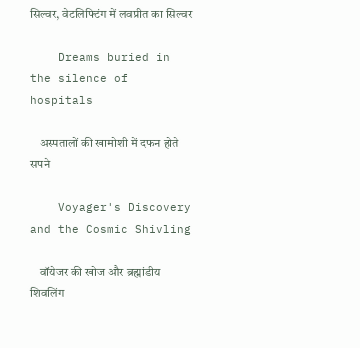सिल्वर, वेटलिफ्टिंग में लवप्रीत का सिल्वर

    Dreams buried in the silence of hospitals

    अस्पतालों की खामोशी में दफन होते सपने

    Voyager's Discovery and the Cosmic Shivling

    वॉयेजर की खोज और ब्रह्मांडीय शिवलिंग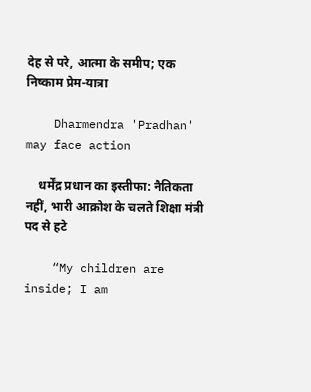देह से परे, आत्मा के समीप; एक निष्काम प्रेम-यात्रा

    Dharmendra 'Pradhan' may face action

    धर्मेंद्र प्रधान का इस्तीफा: नैतिकता नहीं, भारी आक्रोश के चलते शिक्षा मंत्री पद से हटे

    “My children are inside; I am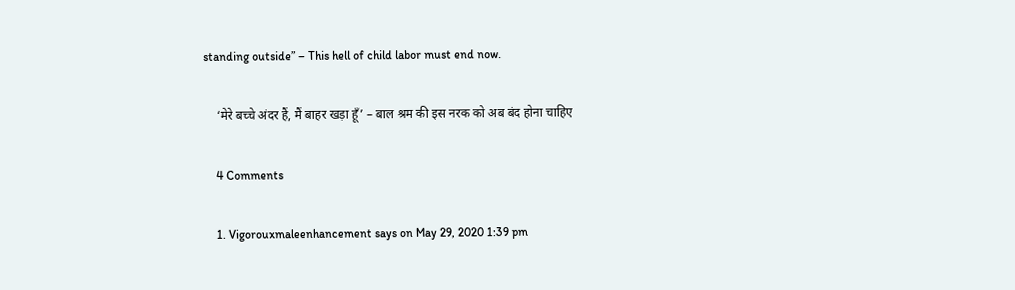standing outside” – This hell of child labor must end now.

    ‘मेरे बच्चे अंदर हैं, मैं बाहर खड़ा हूँ’ – बाल श्रम की इस नरक को अब बंद होना चाहिए

    4 Comments

    1. Vigorouxmaleenhancement says on May 29, 2020 1:39 pm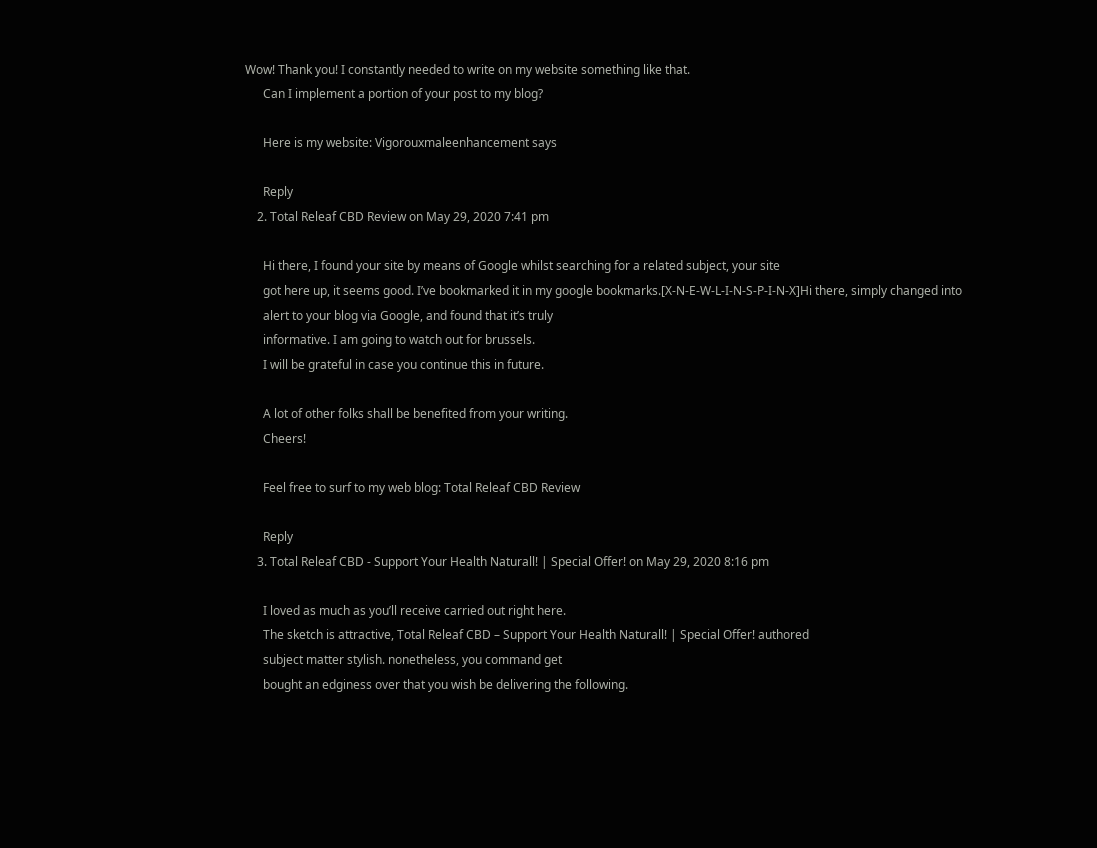Wow! Thank you! I constantly needed to write on my website something like that.
      Can I implement a portion of your post to my blog?

      Here is my website: Vigorouxmaleenhancement says

      Reply
    2. Total Releaf CBD Review on May 29, 2020 7:41 pm

      Hi there, I found your site by means of Google whilst searching for a related subject, your site
      got here up, it seems good. I’ve bookmarked it in my google bookmarks.[X-N-E-W-L-I-N-S-P-I-N-X]Hi there, simply changed into
      alert to your blog via Google, and found that it’s truly
      informative. I am going to watch out for brussels.
      I will be grateful in case you continue this in future.

      A lot of other folks shall be benefited from your writing.
      Cheers!

      Feel free to surf to my web blog: Total Releaf CBD Review

      Reply
    3. Total Releaf CBD - Support Your Health Naturall! | Special Offer! on May 29, 2020 8:16 pm

      I loved as much as you’ll receive carried out right here.
      The sketch is attractive, Total Releaf CBD – Support Your Health Naturall! | Special Offer! authored
      subject matter stylish. nonetheless, you command get
      bought an edginess over that you wish be delivering the following.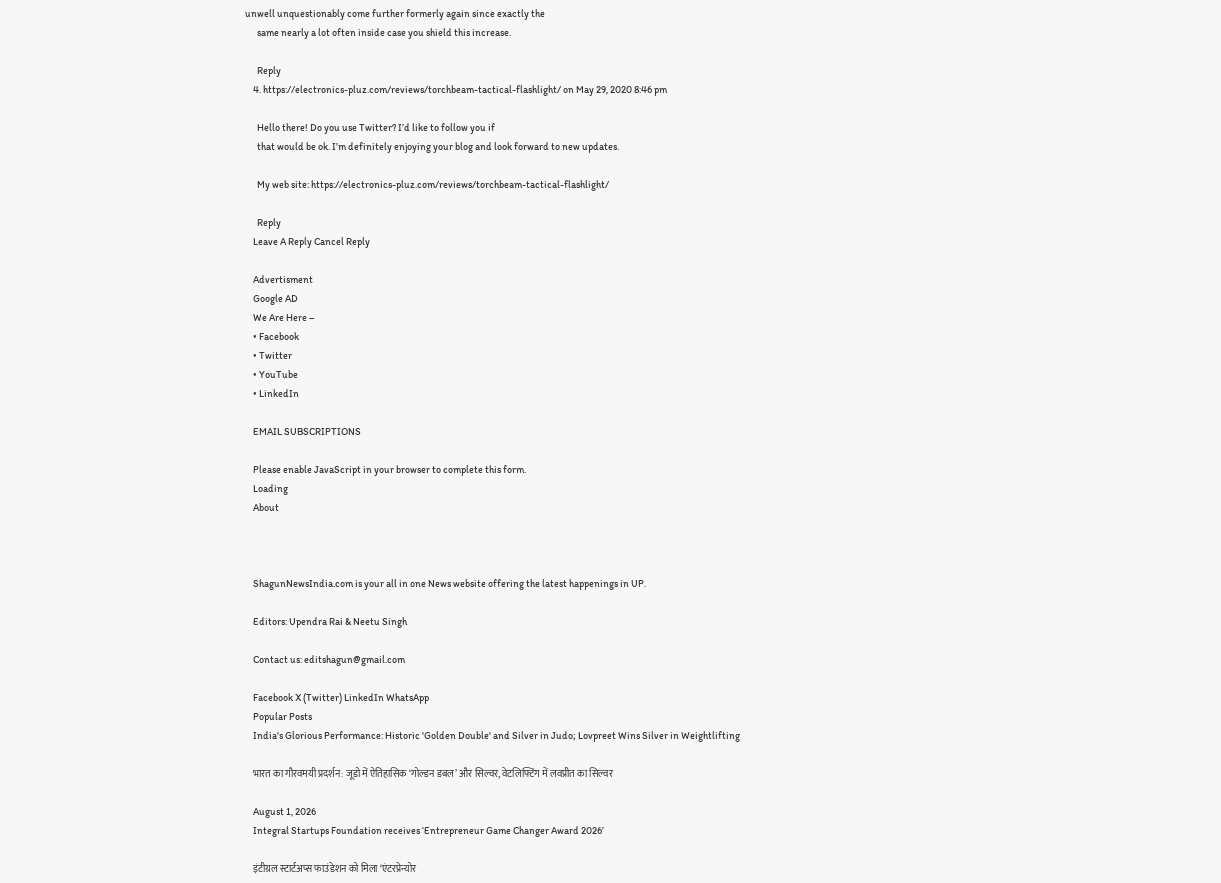unwell unquestionably come further formerly again since exactly the
      same nearly a lot often inside case you shield this increase.

      Reply
    4. https://electronics-pluz.com/reviews/torchbeam-tactical-flashlight/ on May 29, 2020 8:46 pm

      Hello there! Do you use Twitter? I’d like to follow you if
      that would be ok. I’m definitely enjoying your blog and look forward to new updates.

      My web site: https://electronics-pluz.com/reviews/torchbeam-tactical-flashlight/

      Reply
    Leave A Reply Cancel Reply

    Advertisment
    Google AD
    We Are Here –
    • Facebook
    • Twitter
    • YouTube
    • LinkedIn

    EMAIL SUBSCRIPTIONS

    Please enable JavaScript in your browser to complete this form.
    Loading
    About



    ShagunNewsIndia.com is your all in one News website offering the latest happenings in UP.

    Editors: Upendra Rai & Neetu Singh

    Contact us: editshagun@gmail.com

    Facebook X (Twitter) LinkedIn WhatsApp
    Popular Posts
    India's Glorious Performance: Historic 'Golden Double' and Silver in Judo; Lovpreet Wins Silver in Weightlifting

    भारत का गौरवमयी प्रदर्शन: जूडो में ऐतिहासिक ‘गोल्डन डबल’ और सिल्वर, वेटलिफ्टिंग में लवप्रीत का सिल्वर

    August 1, 2026
    Integral Startups Foundation receives ‘Entrepreneur Game Changer Award 2026’

    इंटीग्रल स्टार्टअप्स फाउंडेशन को मिला ‘एंटरप्रेन्योर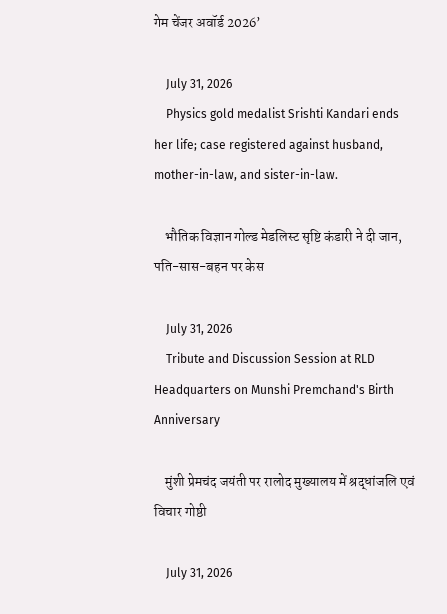गेम चेंजर अवॉर्ड 2026’

    July 31, 2026
    Physics gold medalist Srishti Kandari ends her life; case registered against husband, mother-in-law, and sister-in-law.

    भौतिक विज्ञान गोल्ड मेडलिस्ट सृष्टि कंडारी ने दी जान, पति-सास-बहन पर केस

    July 31, 2026
    Tribute and Discussion Session at RLD Headquarters on Munshi Premchand's Birth Anniversary

    मुंशी प्रेमचंद जयंती पर रालोद मुख्यालय में श्रद्धांजलि एवं विचार गोष्ठी

    July 31, 2026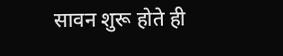सावन शुरू होते ही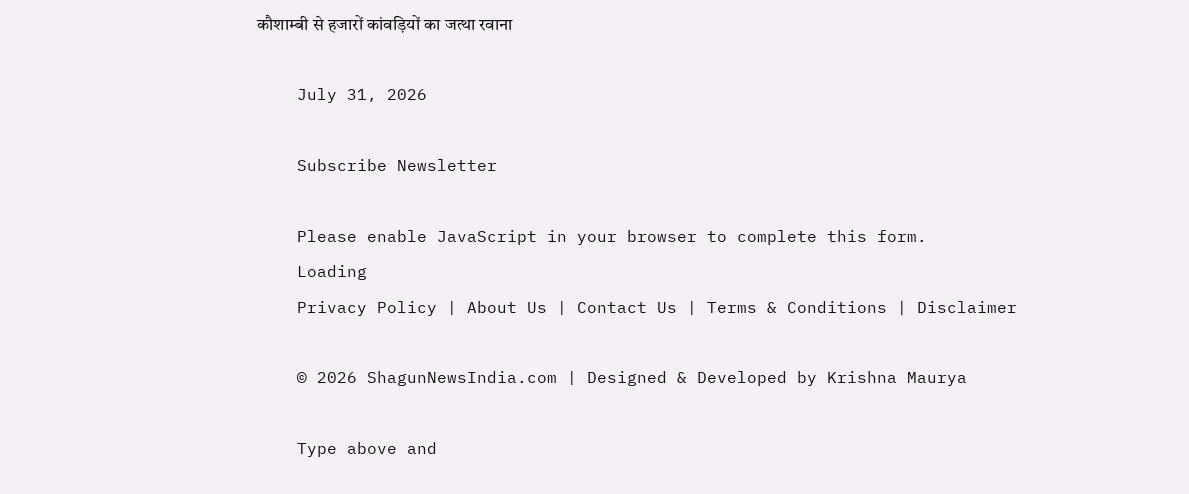कौशाम्बी से हजारों कांवड़ियों का जत्था रवाना

    July 31, 2026

    Subscribe Newsletter

    Please enable JavaScript in your browser to complete this form.
    Loading
    Privacy Policy | About Us | Contact Us | Terms & Conditions | Disclaimer

    © 2026 ShagunNewsIndia.com | Designed & Developed by Krishna Maurya

    Type above and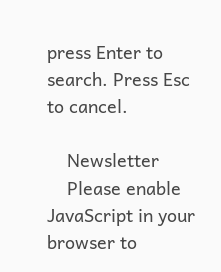press Enter to search. Press Esc to cancel.

    Newsletter
    Please enable JavaScript in your browser to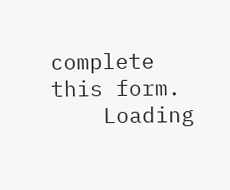complete this form.
    Loading